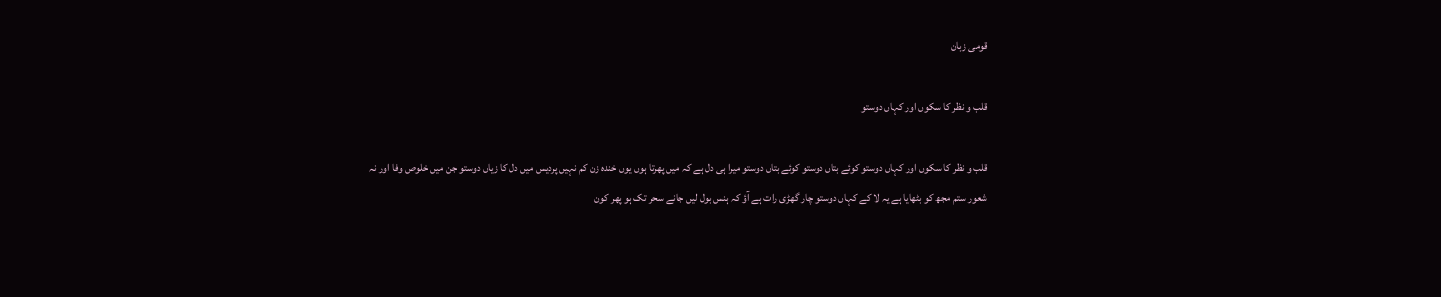قومی زبان

قلب و نظر کا سکوں اور کہاں دوستو

قلب و نظر کا سکوں اور کہاں دوستو کوئے بتاں دوستو کوئے بتاں دوستو میرا ہی دل ہے کہ میں پھرتا ہوں یوں خندہ زن کم نہیں پردیس میں دل کا زیاں دوستو جن میں خلوص وفا اور نہ شعور ستم مجھ کو بٹھایا ہے یہ لا کے کہاں دوستو چار گھڑی رات ہے آؤ کہ ہنس بول لیں جانے سحر تک ہو پھر کون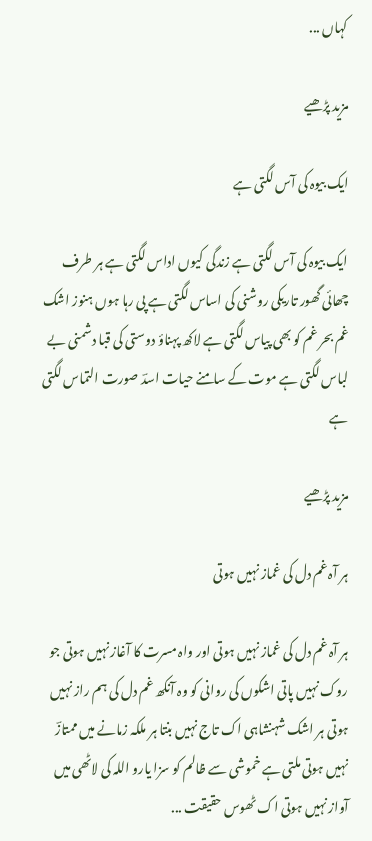کہاں ...

مزید پڑھیے

ایک بیوہ کی آس لگتی ہے

ایک بیوہ کی آس لگتی ہے زندگی کیوں اداس لگتی ہے ہر طرف چھائی گھور تاریکی روشنی کی اساس لگتی ہے پی رہا ہوں ہنوز اشک غم بحر غم کو بھی پیاس لگتی ہے لاکھ پہناؤ دوستی کی قبا دشمنی بے لباس لگتی ہے موت کے سامنے حیات اسدؔ صورت التماس لگتی ہے

مزید پڑھیے

ہر آہ غم دل کی غماز نہیں ہوتی

ہر آہ غم دل کی غماز نہیں ہوتی اور واہ مسرت کا آغاز نہیں ہوتی جو روک نہیں پاتی اشکوں کی روانی کو وہ آنکھ غم دل کی ہم راز نہیں ہوتی ہر اشک شہنشاہی اک تاج نہیں بنتا ہر ملکہ زمانے میں ممتازؔ نہیں ہوتی ملتی ہے خموشی سے ظالم کو سزا یارو اللہ کی لاٹھی میں آواز نہیں ہوتی اک ٹھوس حقیقت ...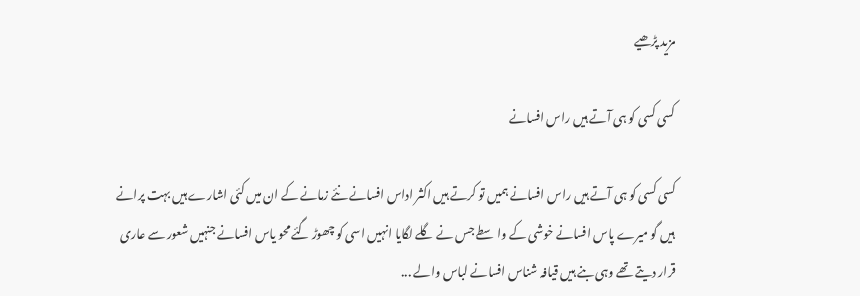مزید پڑھیے

کسی کسی کو ہی آتے ہیں راس افسانے

کسی کسی کو ہی آتے ہیں راس افسانے ہمیں تو کرتے ہیں اکثر اداس افسانے نئے زمانے کے ان میں کئی اشارے ہیں بہت پرانے ہیں گو میرے پاس افسانے خوشی کے واسطے جس نے گلے لگایا انہیں اسی کو چھوڑ گئے محو یاس افسانے جنہیں شعور سے عاری قرار دیتے تھے وہی بنے ہیں قیافہ شناس افسانے لباس والے ...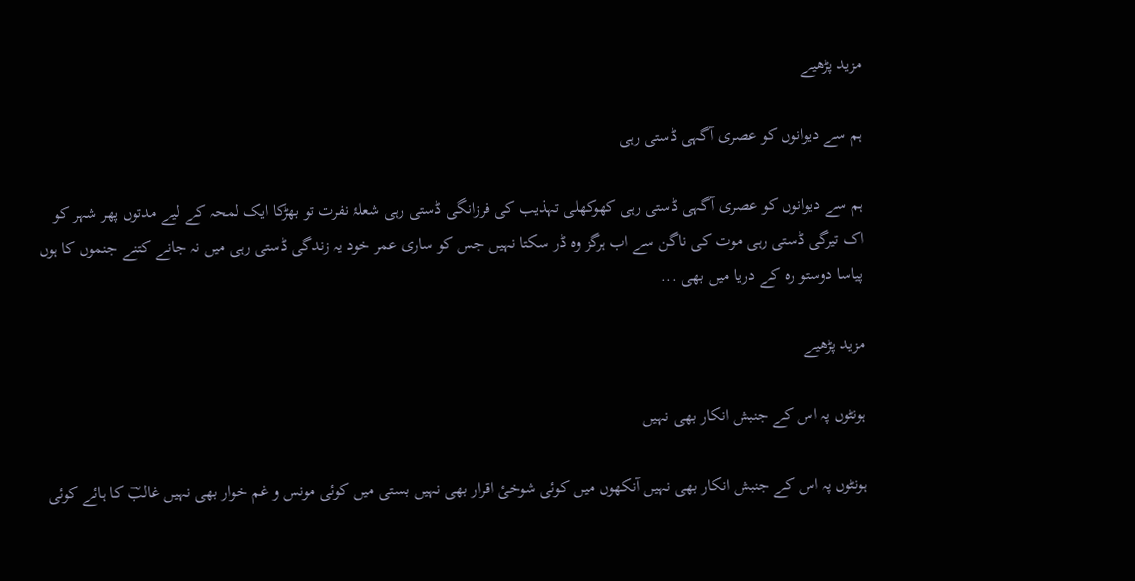مزید پڑھیے

ہم سے دیوانوں کو عصری آگہی ڈستی رہی

ہم سے دیوانوں کو عصری آگہی ڈستی رہی کھوکھلی تہذیب کی فرزانگی ڈستی رہی شعلۂ نفرت تو بھڑکا ایک لمحہ کے لیے مدتوں پھر شہر کو اک تیرگی ڈستی رہی موت کی ناگن سے اب ہرگز وہ ڈر سکتا نہیں جس کو ساری عمر خود یہ زندگی ڈستی رہی میں نہ جانے کتنے جنموں کا ہوں پیاسا دوستو رہ کے دریا میں بھی ...

مزید پڑھیے

ہونٹوں پہ اس کے جنبش انکار بھی نہیں

ہونٹوں پہ اس کے جنبش انکار بھی نہیں آنکھوں میں کوئی شوخیٔ اقرار بھی نہیں بستی میں کوئی مونس و غم خوار بھی نہیں غالبؔ کا ہائے کوئی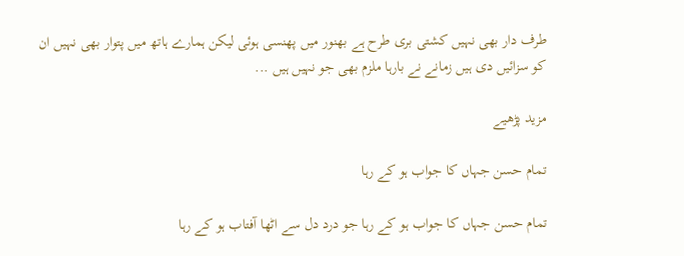طرف دار بھی نہیں کشتی بری طرح ہے بھنور میں پھنسی ہوئی لیکن ہمارے ہاتھ میں پتوار بھی نہیں ان کو سزائیں دی ہیں زمانے نے بارہا ملزم بھی جو نہیں ہیں ...

مزید پڑھیے

تمام حسن جہاں کا جواب ہو کے رہا

تمام حسن جہاں کا جواب ہو کے رہا جو درد دل سے اٹھا آفتاب ہو کے رہا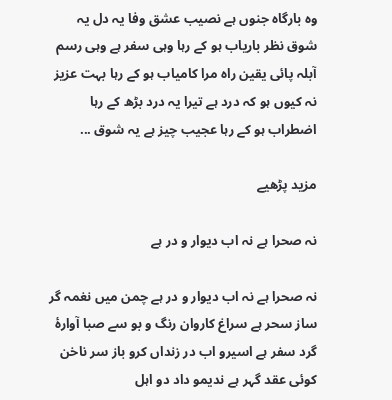وہ بارگاہ جنوں ہے نصیب عشق وفا یہ دل یہ شوق نظر باریاب ہو کے رہا وہی سفر ہے وہی رسم آبلہ پائی یقین راہ مرا کامیاب ہو کے رہا بہت عزیز نہ کیوں ہو کہ درد ہے تیرا یہ درد بڑھ کے رہا اضطراب ہو کے رہا عجیب چیز ہے یہ شوق ...

مزید پڑھیے

نہ صحرا ہے نہ اب دیوار و در ہے

نہ صحرا ہے نہ اب دیوار و در ہے چمن میں نغمہ گر ساز سحر ہے سراغ کاروان رنگ و بو سے صبا آوارۂ گرد سفر ہے اسیرو اب در زنداں کرو باز سر ناخن کوئی عقد گہر ہے ندیمو داد دو اہل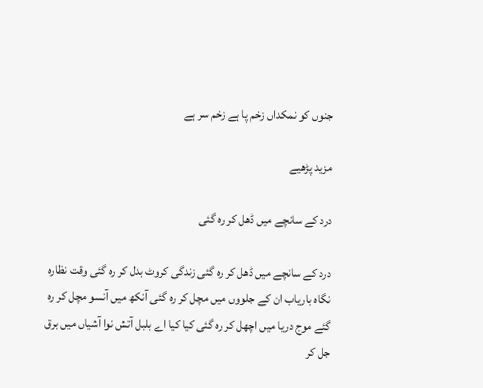جنوں کو نمکداں زخم پا ہے زخم سر ہے

مزید پڑھیے

درد کے سانچے میں ڈھل کر رہ گئی

درد کے سانچے میں ڈھل کر رہ گئی زندگی کروٹ بدل کر رہ گئی وقت نظارہ نگاہ باریاب ان کے جلووں میں مچل کر رہ گئی آنکھ میں آنسو مچل کر رہ گئے موج دریا میں اچھل کر رہ گئی کیا کیا اے بلبل آتش نوا آشیاں میں برق جل کر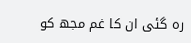رہ گئی ان کا غم مجھ کو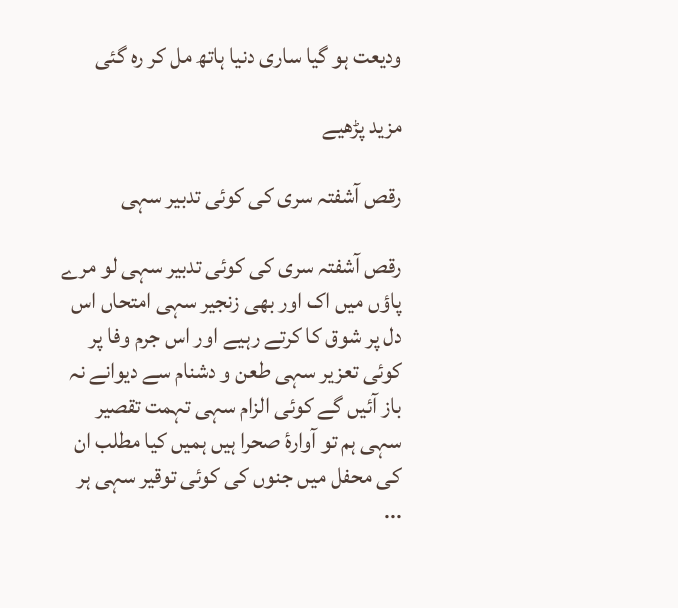ودیعت ہو گیا ساری دنیا ہاتھ مل کر رہ گئی

مزید پڑھیے

رقص آشفتہ سری کی کوئی تدبیر سہی

رقص آشفتہ سری کی کوئی تدبیر سہی لو مرے پاؤں میں اک اور بھی زنجیر سہی امتحاں اس دل پر شوق کا کرتے رہیے اور اس جرم وفا پر کوئی تعزیر سہی طعن و دشنام سے دیوانے نہ باز آئیں گے کوئی الزام سہی تہمت تقصیر سہی ہم تو آوارۂ صحرا ہیں ہمیں کیا مطلب ان کی محفل میں جنوں کی کوئی توقیر سہی ہر ...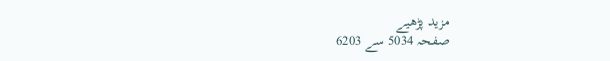مزید پڑھیے
صفحہ 5034 سے 6203